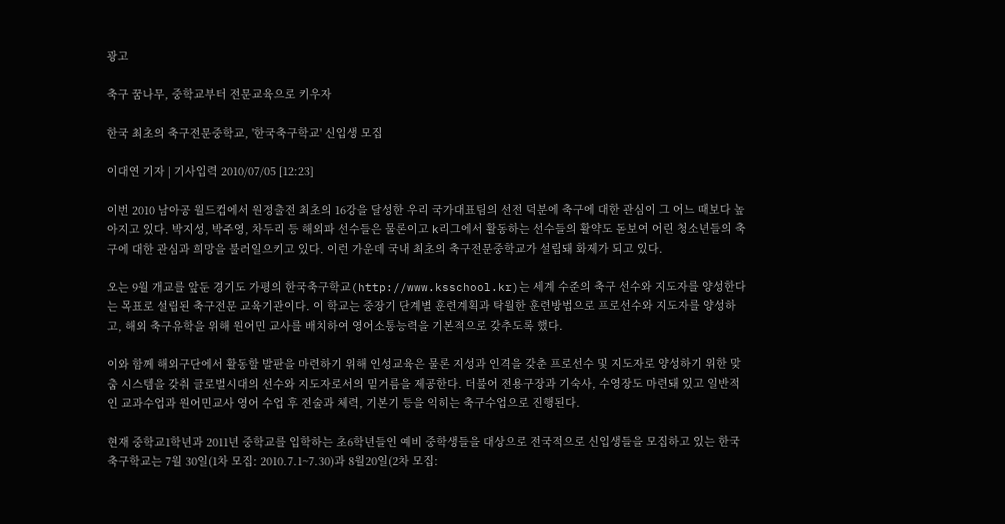광고

축구 꿈나무, 중학교부터 전문교육으로 키우자

한국 최초의 축구전문중학교, '한국축구학교' 신입생 모집

이대연 기자 | 기사입력 2010/07/05 [12:23]

이번 2010 남아공 월드컵에서 원정출전 최초의 16강을 달성한 우리 국가대표팀의 선전 덕분에 축구에 대한 관심이 그 어느 때보다 높아지고 있다. 박지성, 박주영, 차두리 등 해외파 선수들은 물론이고 k리그에서 활동하는 선수들의 활약도 돋보여 어린 청소년들의 축구에 대한 관심과 희망을 불러일으키고 있다. 이런 가운데 국내 최초의 축구전문중학교가 설립돼 화제가 되고 있다.

오는 9월 개교를 앞둔 경기도 가평의 한국축구학교(http://www.ksschool.kr)는 세계 수준의 축구 선수와 지도자를 양성한다는 목표로 설립된 축구전문 교육기관이다. 이 학교는 중장기 단계별 훈련계획과 탁월한 훈련방법으로 프로선수와 지도자를 양성하고, 해외 축구유학을 위해 원어민 교사를 배치하여 영어소통능력을 기본적으로 갖추도록 했다.

이와 함께 해외구단에서 활동할 발판을 마련하기 위해 인성교육은 물론 지성과 인격을 갖춘 프로선수 및 지도자로 양성하기 위한 맞춤 시스템을 갖춰 글로벌시대의 선수와 지도자로서의 밑거름을 제공한다. 더불어 전용구장과 기숙사, 수영장도 마련돼 있고 일반적인 교과수업과 원어민교사 영어 수업 후 전술과 체력, 기본기 등을 익히는 축구수업으로 진행된다.

현재 중학교1학년과 2011년 중학교를 입학하는 초6학년들인 예비 중학생들을 대상으로 전국적으로 신입생들을 모집하고 있는 한국축구학교는 7월 30일(1차 모집: 2010.7.1~7.30)과 8월20일(2차 모집: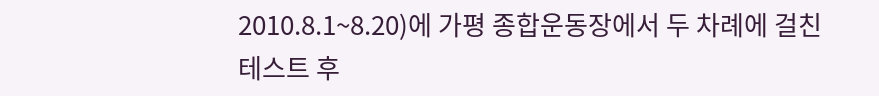2010.8.1~8.20)에 가평 종합운동장에서 두 차례에 걸친 테스트 후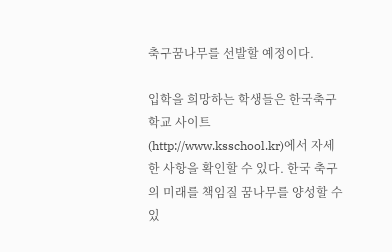축구꿈나무를 선발할 예정이다.

입학을 희망하는 학생들은 한국축구학교 사이트(http://www.ksschool.kr)에서 자세한 사항을 확인할 수 있다. 한국 축구의 미래를 책임질 꿈나무를 양성할 수 있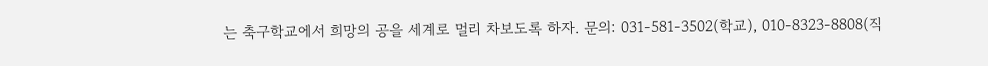는 축구학교에서 희망의 공을 세계로 멀리 차보도록 하자. 문의: 031-581-3502(학교), 010-8323-8808(직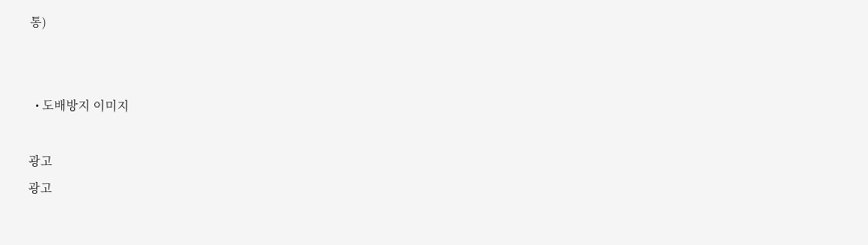통)


  • 도배방지 이미지

광고
광고